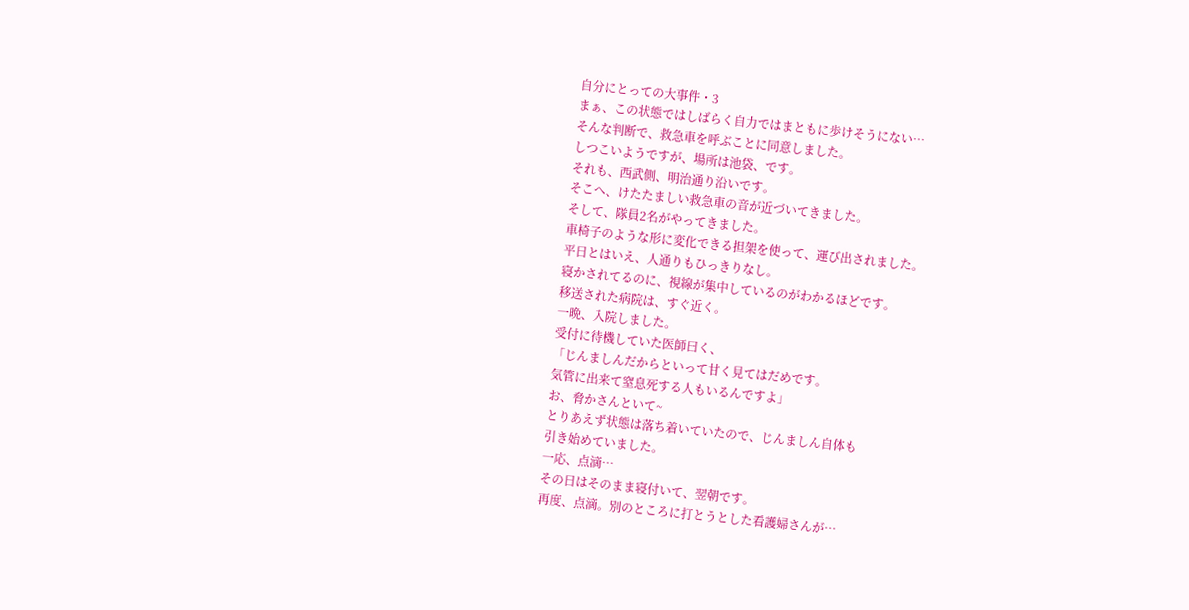自分にとっての大事件・3
まぁ、この状態ではしばらく自力ではまともに歩けそうにない…
そんな判断で、救急車を呼ぶことに同意しました。
しつこいようですが、場所は池袋、です。
それも、西武側、明治通り沿いです。
そこへ、けたたましい救急車の音が近づいてきました。
そして、隊員2名がやってきました。
車椅子のような形に変化できる担架を使って、運び出されました。
平日とはいえ、人通りもひっきりなし。
寝かされてるのに、視線が集中しているのがわかるほどです。
移送された病院は、すぐ近く。
一晩、入院しました。
受付に待機していた医師曰く、
「じんましんだからといって甘く見てはだめです。
気管に出来て窒息死する人もいるんですよ」
お、脅かさんといて~
とりあえず状態は落ち着いていたので、じんましん自体も
引き始めていました。
一応、点滴…
その日はそのまま寝付いて、翌朝です。
再度、点滴。別のところに打とうとした看護婦さんが…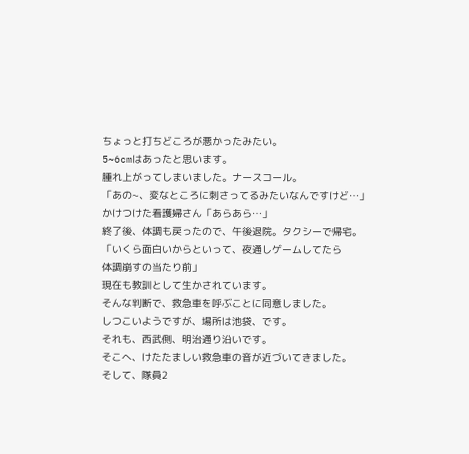ちょっと打ちどころが悪かったみたい。
5~6cmはあったと思います。
腫れ上がってしまいました。ナースコール。
「あの~、変なところに刺さってるみたいなんですけど…」
かけつけた看護婦さん「あらあら…」
終了後、体調も戻ったので、午後退院。タクシーで帰宅。
「いくら面白いからといって、夜通しゲームしてたら
体調崩すの当たり前」
現在も教訓として生かされています。
そんな判断で、救急車を呼ぶことに同意しました。
しつこいようですが、場所は池袋、です。
それも、西武側、明治通り沿いです。
そこへ、けたたましい救急車の音が近づいてきました。
そして、隊員2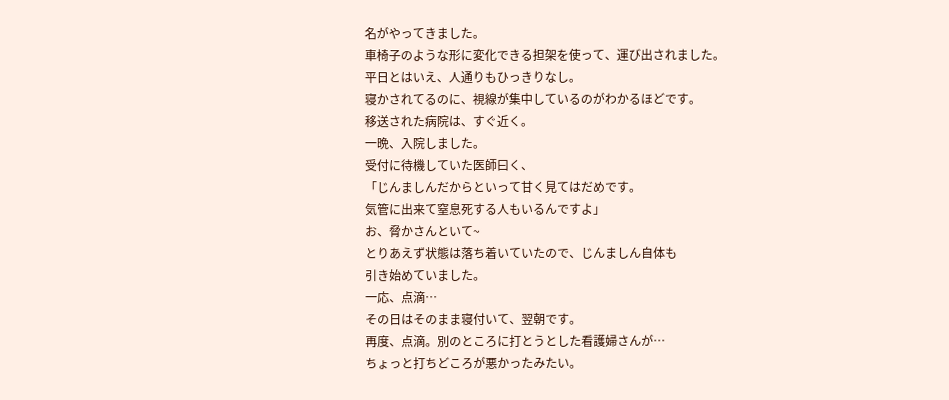名がやってきました。
車椅子のような形に変化できる担架を使って、運び出されました。
平日とはいえ、人通りもひっきりなし。
寝かされてるのに、視線が集中しているのがわかるほどです。
移送された病院は、すぐ近く。
一晩、入院しました。
受付に待機していた医師曰く、
「じんましんだからといって甘く見てはだめです。
気管に出来て窒息死する人もいるんですよ」
お、脅かさんといて~
とりあえず状態は落ち着いていたので、じんましん自体も
引き始めていました。
一応、点滴…
その日はそのまま寝付いて、翌朝です。
再度、点滴。別のところに打とうとした看護婦さんが…
ちょっと打ちどころが悪かったみたい。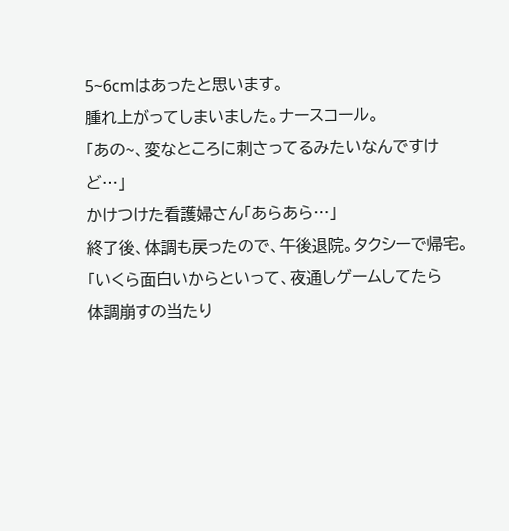5~6cmはあったと思います。
腫れ上がってしまいました。ナースコール。
「あの~、変なところに刺さってるみたいなんですけど…」
かけつけた看護婦さん「あらあら…」
終了後、体調も戻ったので、午後退院。タクシーで帰宅。
「いくら面白いからといって、夜通しゲームしてたら
体調崩すの当たり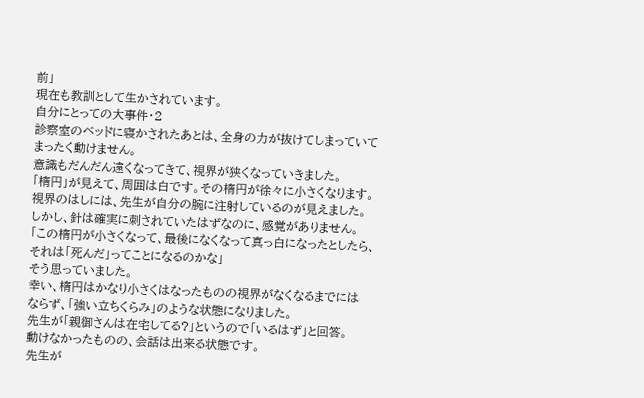前」
現在も教訓として生かされています。
自分にとっての大事件・2
診察室のベッドに寝かされたあとは、全身の力が抜けてしまっていて
まったく動けません。
意識もだんだん遠くなってきて、視界が狭くなっていきました。
「楕円」が見えて、周囲は白です。その楕円が徐々に小さくなります。
視界のはしには、先生が自分の腕に注射しているのが見えました。
しかし、針は確実に刺されていたはずなのに、感覚がありません。
「この楕円が小さくなって、最後になくなって真っ白になったとしたら、
それは「死んだ」ってことになるのかな」
そう思っていました。
幸い、楕円はかなり小さくはなったものの視界がなくなるまでには
ならず、「強い立ちくらみ」のような状態になりました。
先生が「親御さんは在宅してる?」というので「いるはず」と回答。
動けなかったものの、会話は出来る状態です。
先生が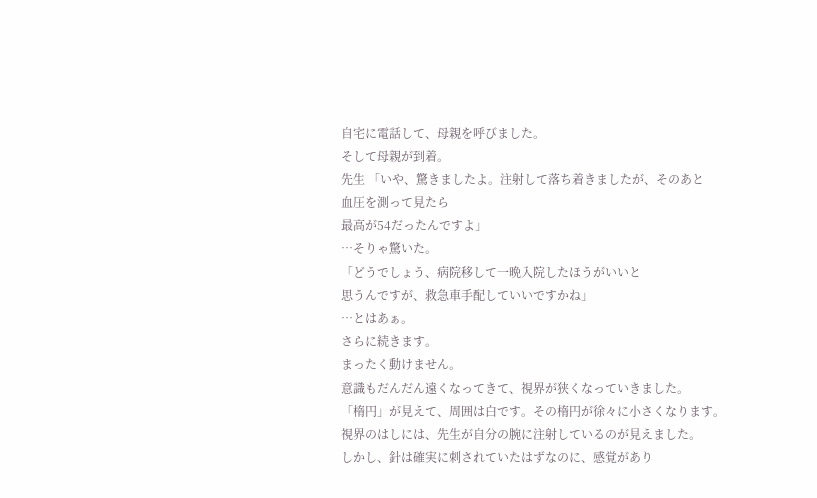自宅に電話して、母親を呼びました。
そして母親が到着。
先生 「いや、驚きましたよ。注射して落ち着きましたが、そのあと
血圧を測って見たら
最高が54だったんですよ」
…そりゃ驚いた。
「どうでしょう、病院移して一晩入院したほうがいいと
思うんですが、救急車手配していいですかね」
…とはあぁ。
さらに続きます。
まったく動けません。
意識もだんだん遠くなってきて、視界が狭くなっていきました。
「楕円」が見えて、周囲は白です。その楕円が徐々に小さくなります。
視界のはしには、先生が自分の腕に注射しているのが見えました。
しかし、針は確実に刺されていたはずなのに、感覚があり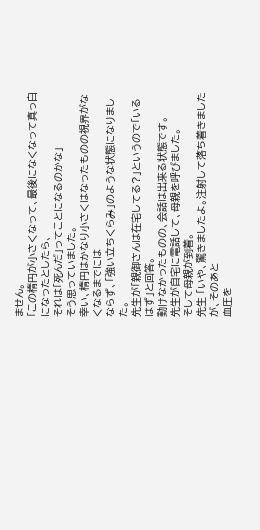ません。
「この楕円が小さくなって、最後になくなって真っ白になったとしたら、
それは「死んだ」ってことになるのかな」
そう思っていました。
幸い、楕円はかなり小さくはなったものの視界がなくなるまでには
ならず、「強い立ちくらみ」のような状態になりました。
先生が「親御さんは在宅してる?」というので「いるはず」と回答。
動けなかったものの、会話は出来る状態です。
先生が自宅に電話して、母親を呼びました。
そして母親が到着。
先生 「いや、驚きましたよ。注射して落ち着きましたが、そのあと
血圧を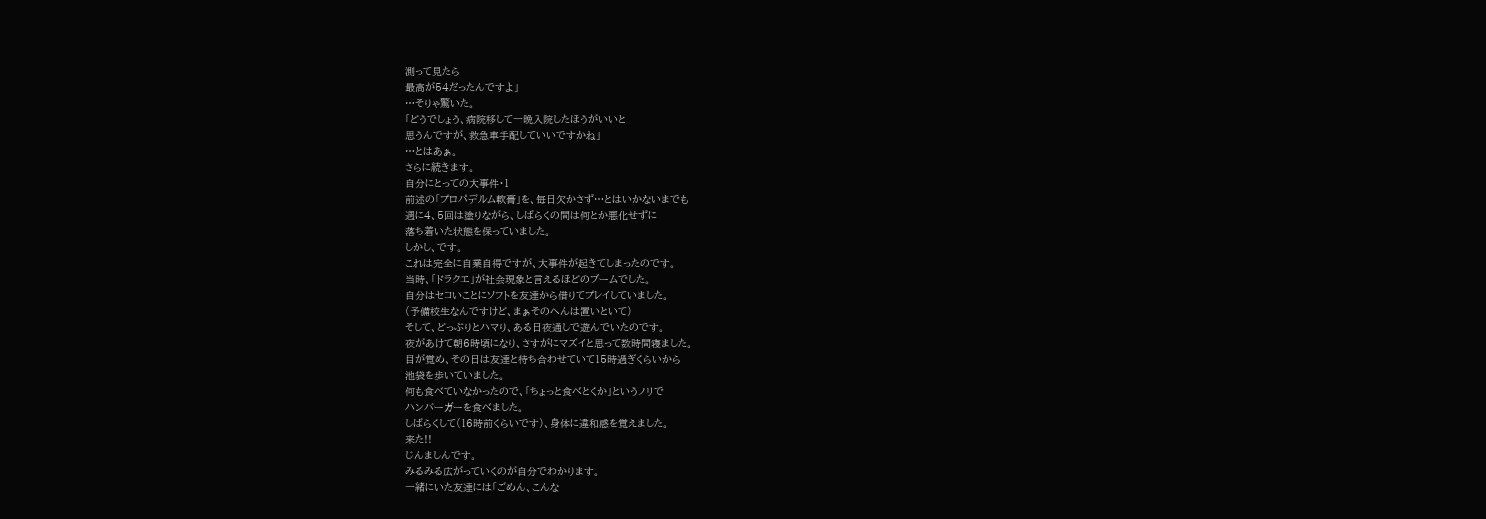測って見たら
最高が54だったんですよ」
…そりゃ驚いた。
「どうでしょう、病院移して一晩入院したほうがいいと
思うんですが、救急車手配していいですかね」
…とはあぁ。
さらに続きます。
自分にとっての大事件・1
前述の「プロパデルム軟膏」を、毎日欠かさず…とはいかないまでも
週に4、5回は塗りながら、しばらくの間は何とか悪化せずに
落ち着いた状態を保っていました。
しかし、です。
これは完全に自業自得ですが、大事件が起きてしまったのです。
当時、「ドラクエ」が社会現象と言えるほどのブームでした。
自分はセコいことにソフトを友達から借りてプレイしていました。
(予備校生なんですけど、まぁそのへんは置いといて)
そして、どっぷりとハマり、ある日夜通しで遊んでいたのです。
夜があけて朝6時頃になり、さすがにマズイと思って数時間寝ました。
目が覚め、その日は友達と待ち合わせていて15時過ぎくらいから
池袋を歩いていました。
何も食べていなかったので、「ちょっと食べとくか」というノリで
ハンバーガーを食べました。
しばらくして(16時前くらいです)、身体に違和感を覚えました。
来た!!
じんましんです。
みるみる広がっていくのが自分でわかります。
一緒にいた友達には「ごめん、こんな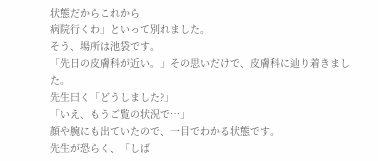状態だからこれから
病院行くわ」といって別れました。
そう、場所は池袋です。
「先日の皮膚科が近い。」その思いだけで、皮膚科に辿り着きました。
先生曰く「どうしました?」
「いえ、もうご覧の状況で…」
顔や腕にも出ていたので、一目でわかる状態です。
先生が恐らく、「しば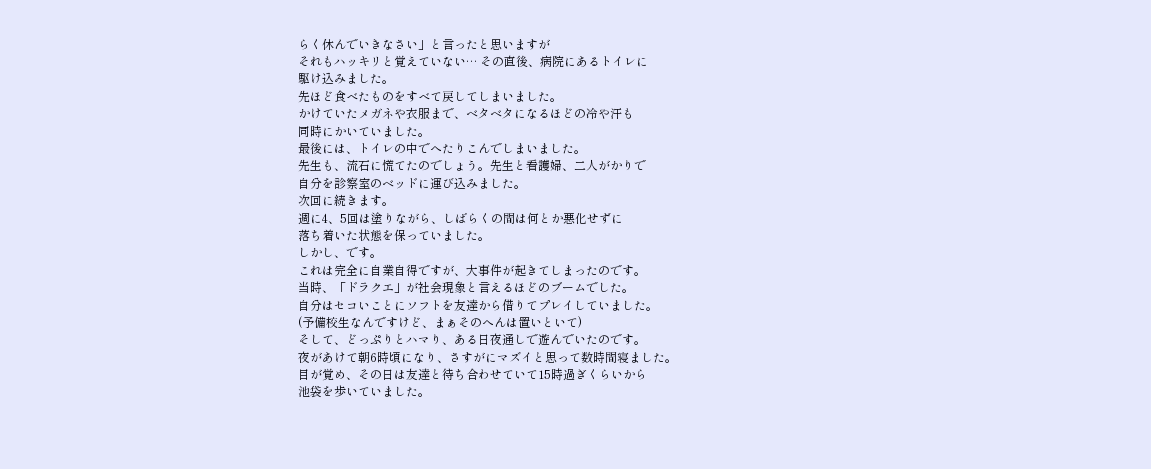らく休んでいきなさい」と言ったと思いますが
それもハッキリと覚えていない… その直後、病院にあるトイレに
駆け込みました。
先ほど食べたものをすべて戻してしまいました。
かけていたメガネや衣服まで、ベタベタになるほどの冷や汗も
同時にかいていました。
最後には、トイレの中でへたりこんでしまいました。
先生も、流石に慌てたのでしょう。先生と看護婦、二人がかりで
自分を診察室のベッドに運び込みました。
次回に続きます。
週に4、5回は塗りながら、しばらくの間は何とか悪化せずに
落ち着いた状態を保っていました。
しかし、です。
これは完全に自業自得ですが、大事件が起きてしまったのです。
当時、「ドラクエ」が社会現象と言えるほどのブームでした。
自分はセコいことにソフトを友達から借りてプレイしていました。
(予備校生なんですけど、まぁそのへんは置いといて)
そして、どっぷりとハマり、ある日夜通しで遊んでいたのです。
夜があけて朝6時頃になり、さすがにマズイと思って数時間寝ました。
目が覚め、その日は友達と待ち合わせていて15時過ぎくらいから
池袋を歩いていました。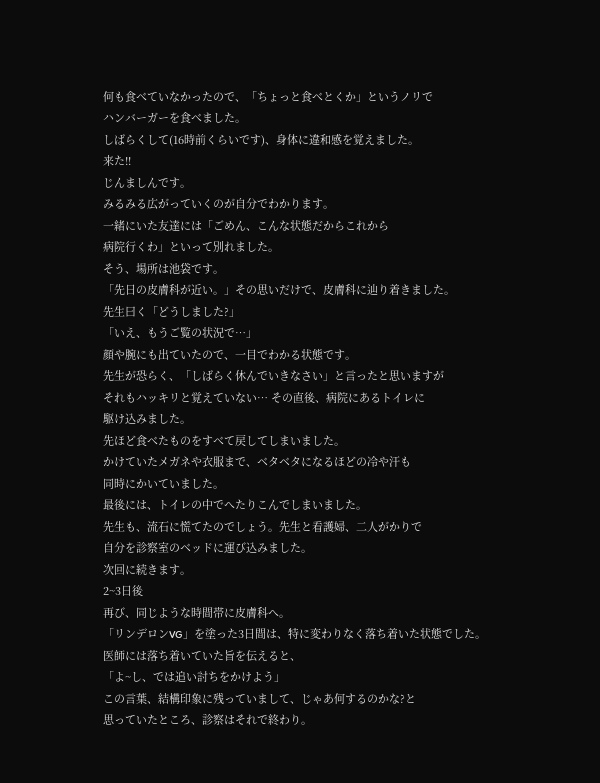何も食べていなかったので、「ちょっと食べとくか」というノリで
ハンバーガーを食べました。
しばらくして(16時前くらいです)、身体に違和感を覚えました。
来た!!
じんましんです。
みるみる広がっていくのが自分でわかります。
一緒にいた友達には「ごめん、こんな状態だからこれから
病院行くわ」といって別れました。
そう、場所は池袋です。
「先日の皮膚科が近い。」その思いだけで、皮膚科に辿り着きました。
先生曰く「どうしました?」
「いえ、もうご覧の状況で…」
顔や腕にも出ていたので、一目でわかる状態です。
先生が恐らく、「しばらく休んでいきなさい」と言ったと思いますが
それもハッキリと覚えていない… その直後、病院にあるトイレに
駆け込みました。
先ほど食べたものをすべて戻してしまいました。
かけていたメガネや衣服まで、ベタベタになるほどの冷や汗も
同時にかいていました。
最後には、トイレの中でへたりこんでしまいました。
先生も、流石に慌てたのでしょう。先生と看護婦、二人がかりで
自分を診察室のベッドに運び込みました。
次回に続きます。
2~3日後
再び、同じような時間帯に皮膚科へ。
「リンデロンVG」を塗った3日間は、特に変わりなく落ち着いた状態でした。
医師には落ち着いていた旨を伝えると、
「よ~し、では追い討ちをかけよう」
この言葉、結構印象に残っていまして、じゃあ何するのかな?と
思っていたところ、診察はそれで終わり。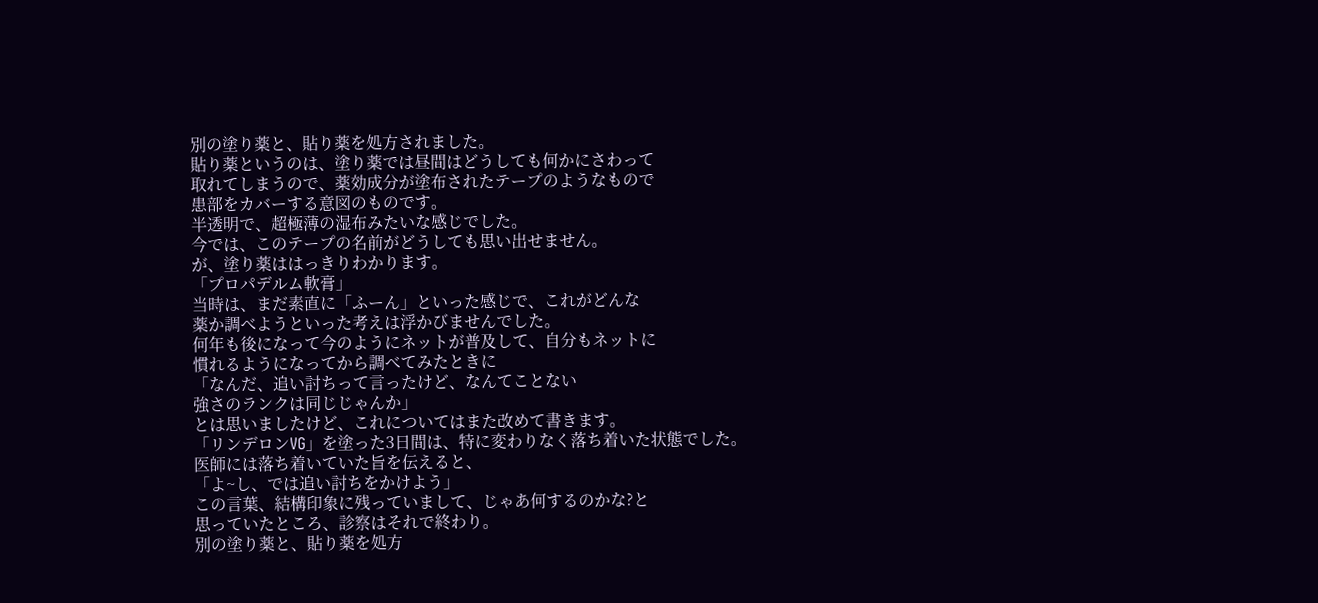別の塗り薬と、貼り薬を処方されました。
貼り薬というのは、塗り薬では昼間はどうしても何かにさわって
取れてしまうので、薬効成分が塗布されたテープのようなもので
患部をカバーする意図のものです。
半透明で、超極薄の湿布みたいな感じでした。
今では、このテープの名前がどうしても思い出せません。
が、塗り薬ははっきりわかります。
「プロパデルム軟膏」
当時は、まだ素直に「ふーん」といった感じで、これがどんな
薬か調べようといった考えは浮かびませんでした。
何年も後になって今のようにネットが普及して、自分もネットに
慣れるようになってから調べてみたときに
「なんだ、追い討ちって言ったけど、なんてことない
強さのランクは同じじゃんか」
とは思いましたけど、これについてはまた改めて書きます。
「リンデロンVG」を塗った3日間は、特に変わりなく落ち着いた状態でした。
医師には落ち着いていた旨を伝えると、
「よ~し、では追い討ちをかけよう」
この言葉、結構印象に残っていまして、じゃあ何するのかな?と
思っていたところ、診察はそれで終わり。
別の塗り薬と、貼り薬を処方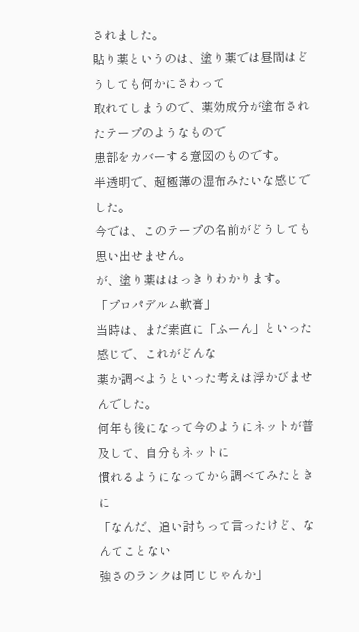されました。
貼り薬というのは、塗り薬では昼間はどうしても何かにさわって
取れてしまうので、薬効成分が塗布されたテープのようなもので
患部をカバーする意図のものです。
半透明で、超極薄の湿布みたいな感じでした。
今では、このテープの名前がどうしても思い出せません。
が、塗り薬ははっきりわかります。
「プロパデルム軟膏」
当時は、まだ素直に「ふーん」といった感じで、これがどんな
薬か調べようといった考えは浮かびませんでした。
何年も後になって今のようにネットが普及して、自分もネットに
慣れるようになってから調べてみたときに
「なんだ、追い討ちって言ったけど、なんてことない
強さのランクは同じじゃんか」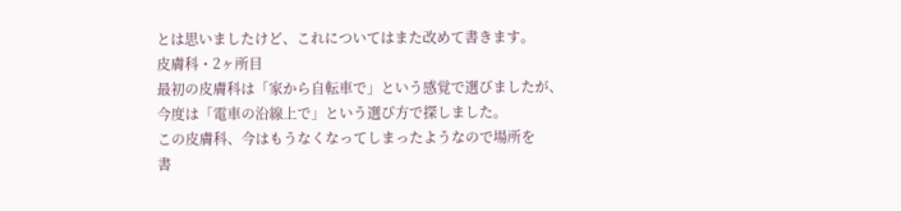とは思いましたけど、これについてはまた改めて書きます。
皮膚科・2ヶ所目
最初の皮膚科は「家から自転車で」という感覚で選びましたが、
今度は「電車の沿線上で」という選び方で探しました。
この皮膚科、今はもうなくなってしまったようなので場所を
書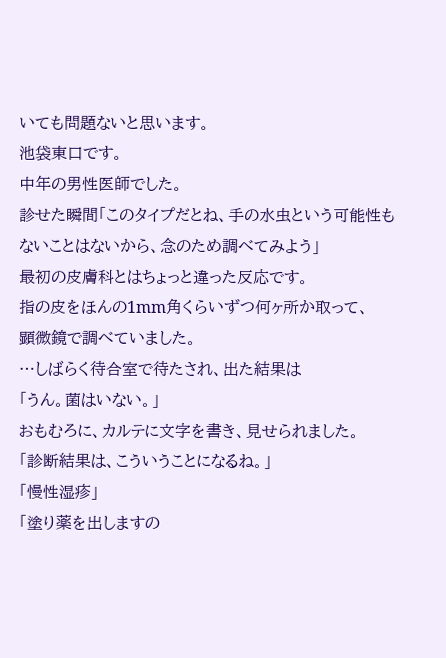いても問題ないと思います。
池袋東口です。
中年の男性医師でした。
診せた瞬間「このタイプだとね、手の水虫という可能性も
ないことはないから、念のため調べてみよう」
最初の皮膚科とはちょっと違った反応です。
指の皮をほんの1mm角くらいずつ何ヶ所か取って、
顕微鏡で調べていました。
…しばらく待合室で待たされ、出た結果は
「うん。菌はいない。」
おもむろに、カルテに文字を書き、見せられました。
「診断結果は、こういうことになるね。」
「慢性湿疹」
「塗り薬を出しますの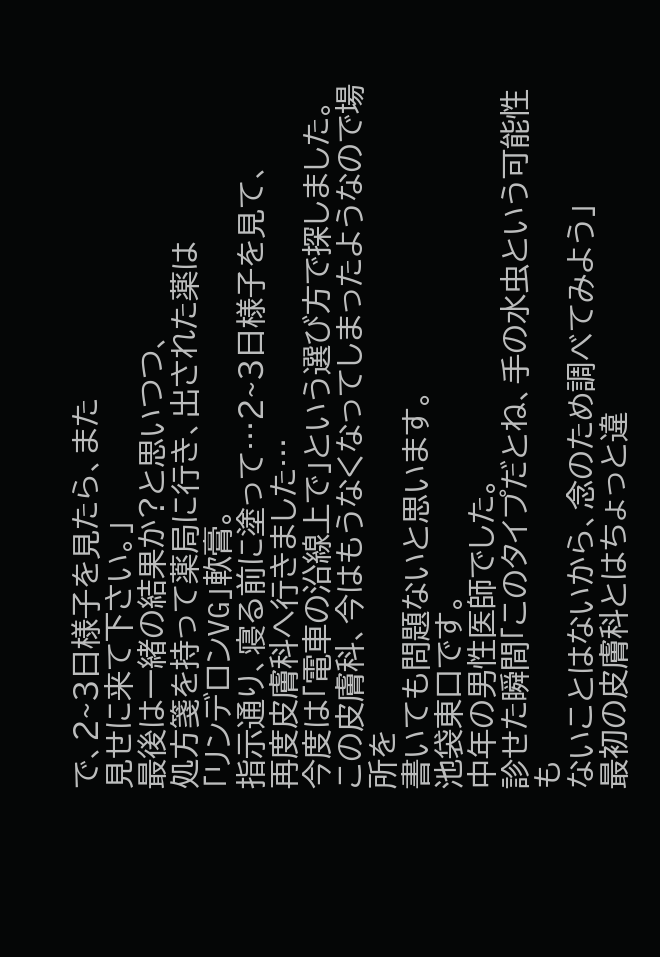で、2~3日様子を見たら、また
見せに来て下さい。」
最後は一緒の結果か?と思いつつ、
処方箋を持って薬局に行き、出された薬は
「リンデロンVG」軟膏。
指示通り、寝る前に塗って…2~3日様子を見て、
再度皮膚科へ行きました…
今度は「電車の沿線上で」という選び方で探しました。
この皮膚科、今はもうなくなってしまったようなので場所を
書いても問題ないと思います。
池袋東口です。
中年の男性医師でした。
診せた瞬間「このタイプだとね、手の水虫という可能性も
ないことはないから、念のため調べてみよう」
最初の皮膚科とはちょっと違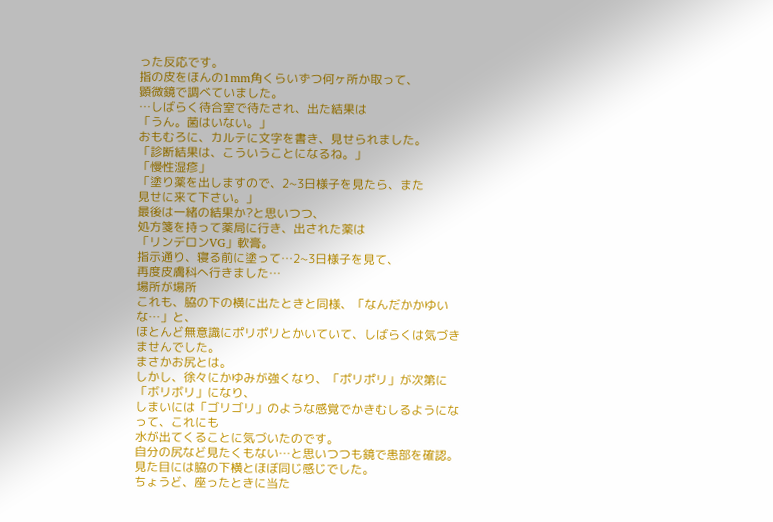った反応です。
指の皮をほんの1mm角くらいずつ何ヶ所か取って、
顕微鏡で調べていました。
…しばらく待合室で待たされ、出た結果は
「うん。菌はいない。」
おもむろに、カルテに文字を書き、見せられました。
「診断結果は、こういうことになるね。」
「慢性湿疹」
「塗り薬を出しますので、2~3日様子を見たら、また
見せに来て下さい。」
最後は一緒の結果か?と思いつつ、
処方箋を持って薬局に行き、出された薬は
「リンデロンVG」軟膏。
指示通り、寝る前に塗って…2~3日様子を見て、
再度皮膚科へ行きました…
場所が場所
これも、脇の下の横に出たときと同様、「なんだかかゆいな…」と、
ほとんど無意識にポリポリとかいていて、しばらくは気づきませんでした。
まさかお尻とは。
しかし、徐々にかゆみが強くなり、「ポリポリ」が次第に「ボリボリ」になり、
しまいには「ゴリゴリ」のような感覚でかきむしるようになって、これにも
水が出てくることに気づいたのです。
自分の尻など見たくもない…と思いつつも鏡で患部を確認。
見た目には脇の下横とほぼ同じ感じでした。
ちょうど、座ったときに当た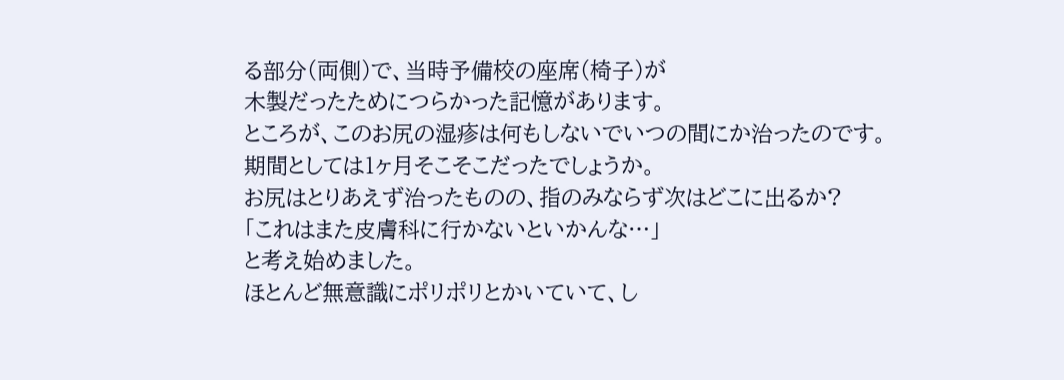る部分(両側)で、当時予備校の座席(椅子)が
木製だったためにつらかった記憶があります。
ところが、このお尻の湿疹は何もしないでいつの間にか治ったのです。
期間としては1ヶ月そこそこだったでしょうか。
お尻はとりあえず治ったものの、指のみならず次はどこに出るか?
「これはまた皮膚科に行かないといかんな…」
と考え始めました。
ほとんど無意識にポリポリとかいていて、し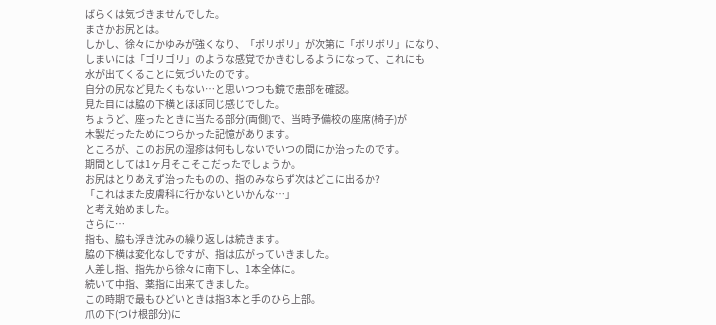ばらくは気づきませんでした。
まさかお尻とは。
しかし、徐々にかゆみが強くなり、「ポリポリ」が次第に「ボリボリ」になり、
しまいには「ゴリゴリ」のような感覚でかきむしるようになって、これにも
水が出てくることに気づいたのです。
自分の尻など見たくもない…と思いつつも鏡で患部を確認。
見た目には脇の下横とほぼ同じ感じでした。
ちょうど、座ったときに当たる部分(両側)で、当時予備校の座席(椅子)が
木製だったためにつらかった記憶があります。
ところが、このお尻の湿疹は何もしないでいつの間にか治ったのです。
期間としては1ヶ月そこそこだったでしょうか。
お尻はとりあえず治ったものの、指のみならず次はどこに出るか?
「これはまた皮膚科に行かないといかんな…」
と考え始めました。
さらに…
指も、脇も浮き沈みの繰り返しは続きます。
脇の下横は変化なしですが、指は広がっていきました。
人差し指、指先から徐々に南下し、1本全体に。
続いて中指、薬指に出来てきました。
この時期で最もひどいときは指3本と手のひら上部。
爪の下(つけ根部分)に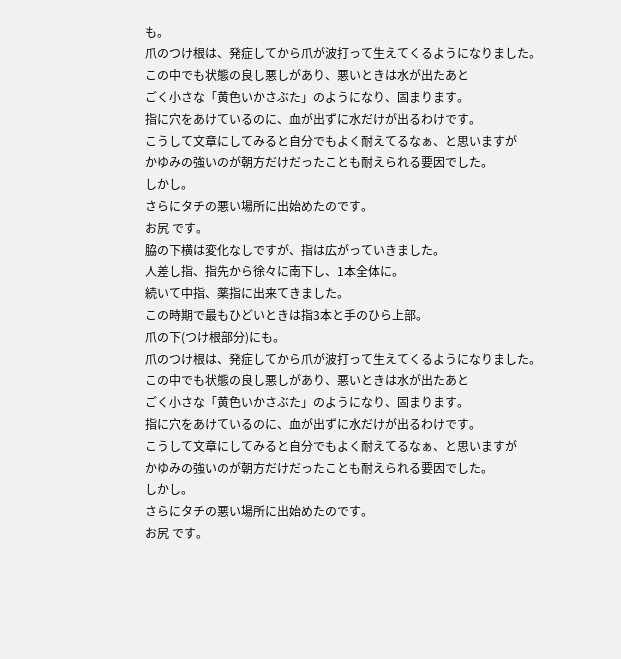も。
爪のつけ根は、発症してから爪が波打って生えてくるようになりました。
この中でも状態の良し悪しがあり、悪いときは水が出たあと
ごく小さな「黄色いかさぶた」のようになり、固まります。
指に穴をあけているのに、血が出ずに水だけが出るわけです。
こうして文章にしてみると自分でもよく耐えてるなぁ、と思いますが
かゆみの強いのが朝方だけだったことも耐えられる要因でした。
しかし。
さらにタチの悪い場所に出始めたのです。
お尻 です。
脇の下横は変化なしですが、指は広がっていきました。
人差し指、指先から徐々に南下し、1本全体に。
続いて中指、薬指に出来てきました。
この時期で最もひどいときは指3本と手のひら上部。
爪の下(つけ根部分)にも。
爪のつけ根は、発症してから爪が波打って生えてくるようになりました。
この中でも状態の良し悪しがあり、悪いときは水が出たあと
ごく小さな「黄色いかさぶた」のようになり、固まります。
指に穴をあけているのに、血が出ずに水だけが出るわけです。
こうして文章にしてみると自分でもよく耐えてるなぁ、と思いますが
かゆみの強いのが朝方だけだったことも耐えられる要因でした。
しかし。
さらにタチの悪い場所に出始めたのです。
お尻 です。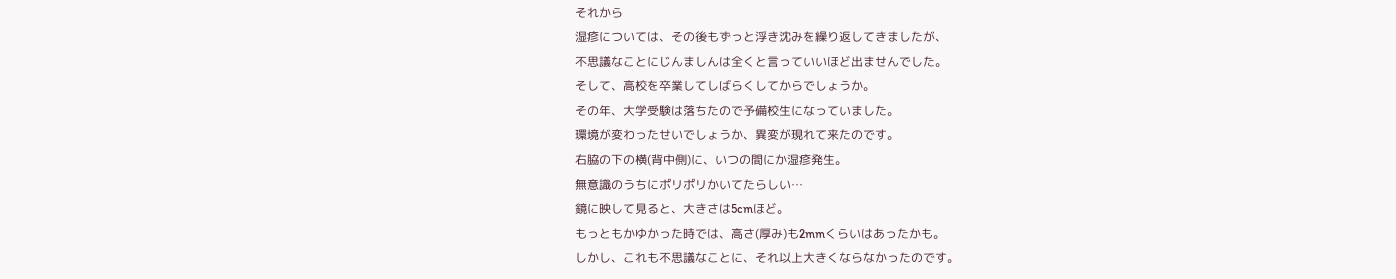それから
湿疹については、その後もずっと浮き沈みを繰り返してきましたが、
不思議なことにじんましんは全くと言っていいほど出ませんでした。
そして、高校を卒業してしばらくしてからでしょうか。
その年、大学受験は落ちたので予備校生になっていました。
環境が変わったせいでしょうか、異変が現れて来たのです。
右脇の下の横(背中側)に、いつの間にか湿疹発生。
無意識のうちにポリポリかいてたらしい…
鏡に映して見ると、大きさは5cmほど。
もっともかゆかった時では、高さ(厚み)も2mmくらいはあったかも。
しかし、これも不思議なことに、それ以上大きくならなかったのです。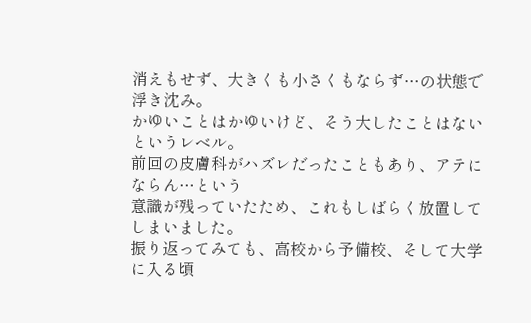消えもせず、大きくも小さくもならず…の状態で浮き沈み。
かゆいことはかゆいけど、そう大したことはないというレベル。
前回の皮膚科がハズレだったこともあり、アテにならん…という
意識が残っていたため、これもしばらく放置してしまいました。
振り返ってみても、高校から予備校、そして大学に入る頃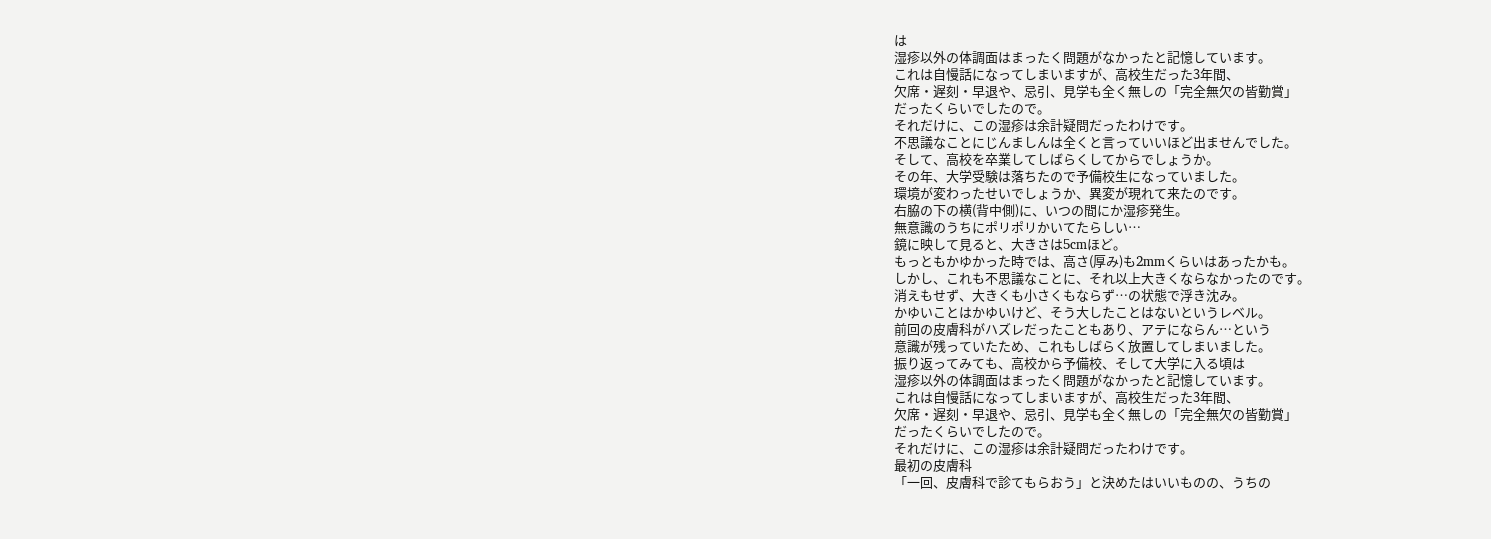は
湿疹以外の体調面はまったく問題がなかったと記憶しています。
これは自慢話になってしまいますが、高校生だった3年間、
欠席・遅刻・早退や、忌引、見学も全く無しの「完全無欠の皆勤賞」
だったくらいでしたので。
それだけに、この湿疹は余計疑問だったわけです。
不思議なことにじんましんは全くと言っていいほど出ませんでした。
そして、高校を卒業してしばらくしてからでしょうか。
その年、大学受験は落ちたので予備校生になっていました。
環境が変わったせいでしょうか、異変が現れて来たのです。
右脇の下の横(背中側)に、いつの間にか湿疹発生。
無意識のうちにポリポリかいてたらしい…
鏡に映して見ると、大きさは5cmほど。
もっともかゆかった時では、高さ(厚み)も2mmくらいはあったかも。
しかし、これも不思議なことに、それ以上大きくならなかったのです。
消えもせず、大きくも小さくもならず…の状態で浮き沈み。
かゆいことはかゆいけど、そう大したことはないというレベル。
前回の皮膚科がハズレだったこともあり、アテにならん…という
意識が残っていたため、これもしばらく放置してしまいました。
振り返ってみても、高校から予備校、そして大学に入る頃は
湿疹以外の体調面はまったく問題がなかったと記憶しています。
これは自慢話になってしまいますが、高校生だった3年間、
欠席・遅刻・早退や、忌引、見学も全く無しの「完全無欠の皆勤賞」
だったくらいでしたので。
それだけに、この湿疹は余計疑問だったわけです。
最初の皮膚科
「一回、皮膚科で診てもらおう」と決めたはいいものの、うちの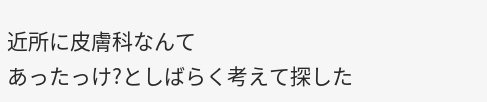近所に皮膚科なんて
あったっけ?としばらく考えて探した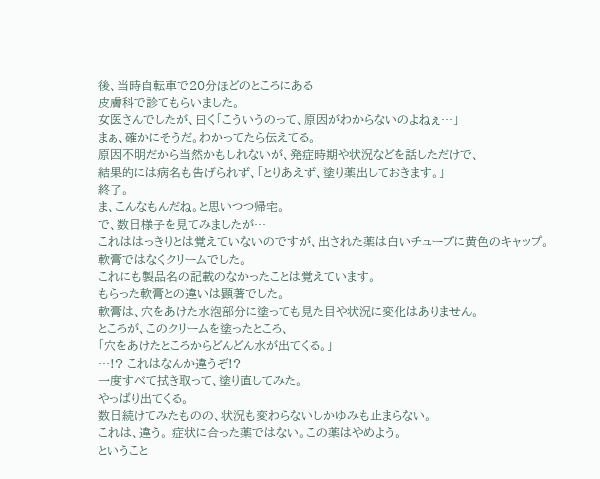後、当時自転車で20分ほどのところにある
皮膚科で診てもらいました。
女医さんでしたが、曰く「こういうのって、原因がわからないのよねぇ…」
まぁ、確かにそうだ。わかってたら伝えてる。
原因不明だから当然かもしれないが、発症時期や状況などを話しただけで、
結果的には病名も告げられず、「とりあえず、塗り薬出しておきます。」
終了。
ま、こんなもんだね。と思いつつ帰宅。
で、数日様子を見てみましたが…
これははっきりとは覚えていないのですが、出された薬は白いチューブに黄色のキャップ。
軟膏ではなくクリームでした。
これにも製品名の記載のなかったことは覚えています。
もらった軟膏との違いは顕著でした。
軟膏は、穴をあけた水泡部分に塗っても見た目や状況に変化はありません。
ところが、このクリームを塗ったところ、
「穴をあけたところからどんどん水が出てくる。」
…!? これはなんか違うぞ!?
一度すべて拭き取って、塗り直してみた。
やっぱり出てくる。
数日続けてみたものの、状況も変わらないしかゆみも止まらない。
これは、違う。 症状に合った薬ではない。この薬はやめよう。
ということ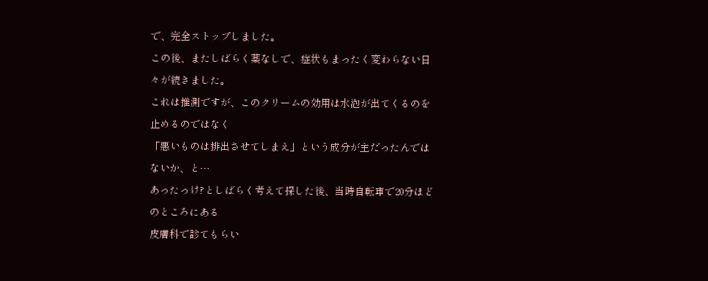で、完全ストップしました。
この後、またしばらく薬なしで、症状もまったく変わらない日々が続きました。
これは推測ですが、このクリームの効用は水泡が出てくるのを止めるのではなく
「悪いものは排出させてしまえ」という成分が主だったんではないか、と…
あったっけ?としばらく考えて探した後、当時自転車で20分ほどのところにある
皮膚科で診てもらい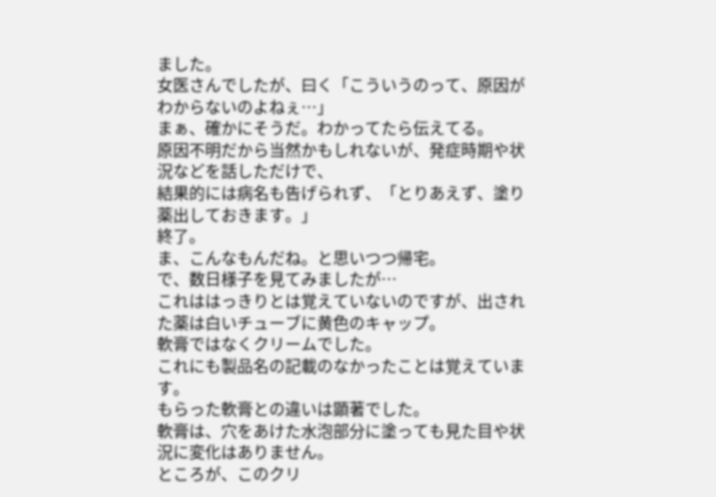ました。
女医さんでしたが、曰く「こういうのって、原因がわからないのよねぇ…」
まぁ、確かにそうだ。わかってたら伝えてる。
原因不明だから当然かもしれないが、発症時期や状況などを話しただけで、
結果的には病名も告げられず、「とりあえず、塗り薬出しておきます。」
終了。
ま、こんなもんだね。と思いつつ帰宅。
で、数日様子を見てみましたが…
これははっきりとは覚えていないのですが、出された薬は白いチューブに黄色のキャップ。
軟膏ではなくクリームでした。
これにも製品名の記載のなかったことは覚えています。
もらった軟膏との違いは顕著でした。
軟膏は、穴をあけた水泡部分に塗っても見た目や状況に変化はありません。
ところが、このクリ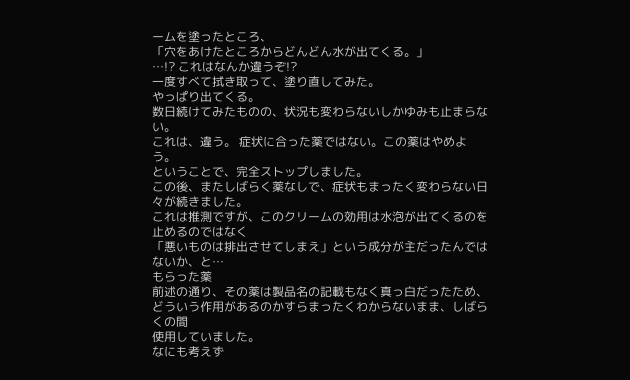ームを塗ったところ、
「穴をあけたところからどんどん水が出てくる。」
…!? これはなんか違うぞ!?
一度すべて拭き取って、塗り直してみた。
やっぱり出てくる。
数日続けてみたものの、状況も変わらないしかゆみも止まらない。
これは、違う。 症状に合った薬ではない。この薬はやめよう。
ということで、完全ストップしました。
この後、またしばらく薬なしで、症状もまったく変わらない日々が続きました。
これは推測ですが、このクリームの効用は水泡が出てくるのを止めるのではなく
「悪いものは排出させてしまえ」という成分が主だったんではないか、と…
もらった薬
前述の通り、その薬は製品名の記載もなく真っ白だったため、
どういう作用があるのかすらまったくわからないまま、しばらくの間
使用していました。
なにも考えず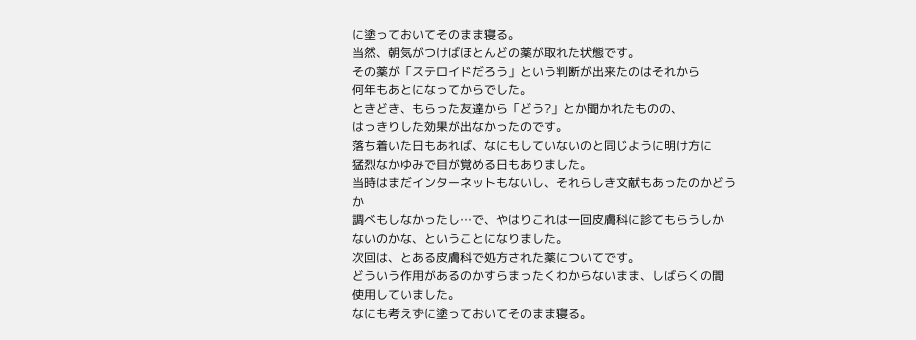に塗っておいてそのまま寝る。
当然、朝気がつけばほとんどの薬が取れた状態です。
その薬が「ステロイドだろう」という判断が出来たのはそれから
何年もあとになってからでした。
ときどき、もらった友達から「どう?」とか聞かれたものの、
はっきりした効果が出なかったのです。
落ち着いた日もあれば、なにもしていないのと同じように明け方に
猛烈なかゆみで目が覚める日もありました。
当時はまだインターネットもないし、それらしき文献もあったのかどうか
調べもしなかったし…で、やはりこれは一回皮膚科に診てもらうしか
ないのかな、ということになりました。
次回は、とある皮膚科で処方された薬についてです。
どういう作用があるのかすらまったくわからないまま、しばらくの間
使用していました。
なにも考えずに塗っておいてそのまま寝る。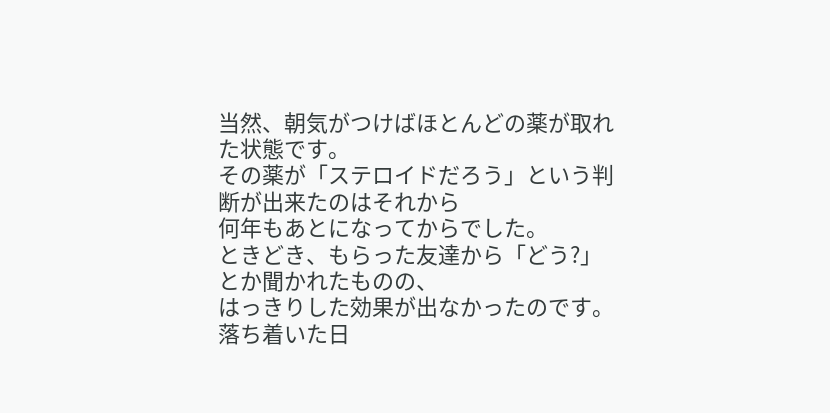当然、朝気がつけばほとんどの薬が取れた状態です。
その薬が「ステロイドだろう」という判断が出来たのはそれから
何年もあとになってからでした。
ときどき、もらった友達から「どう?」とか聞かれたものの、
はっきりした効果が出なかったのです。
落ち着いた日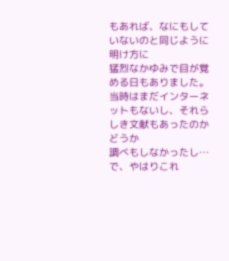もあれば、なにもしていないのと同じように明け方に
猛烈なかゆみで目が覚める日もありました。
当時はまだインターネットもないし、それらしき文献もあったのかどうか
調べもしなかったし…で、やはりこれ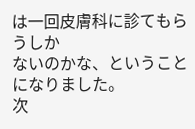は一回皮膚科に診てもらうしか
ないのかな、ということになりました。
次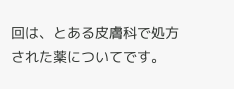回は、とある皮膚科で処方された薬についてです。